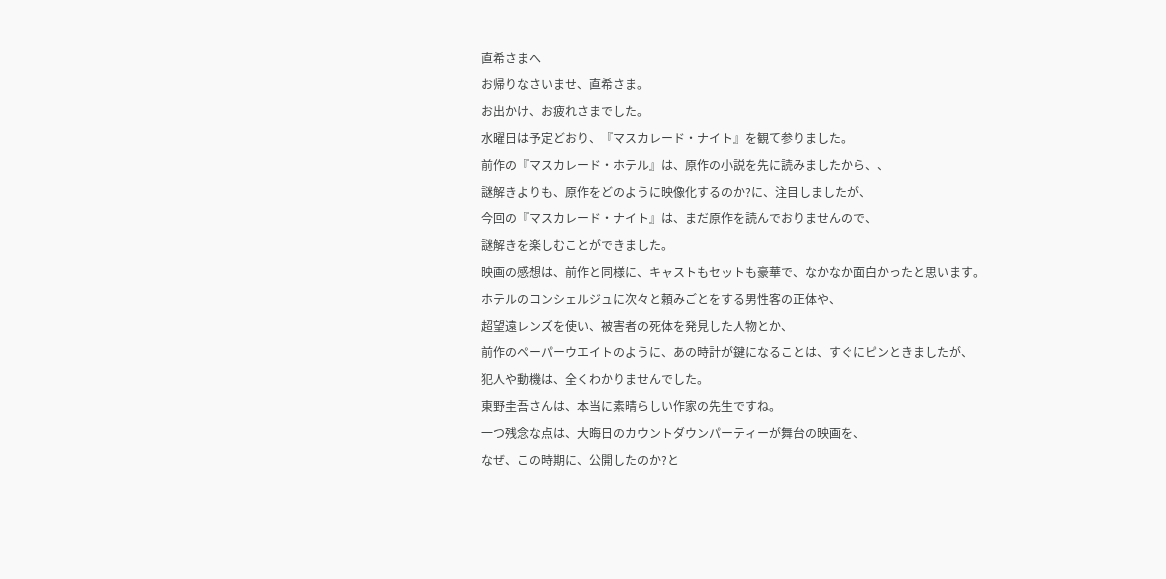直希さまへ
お帰りなさいませ、直希さま。
お出かけ、お疲れさまでした。
水曜日は予定どおり、『マスカレード・ナイト』を観て参りました。
前作の『マスカレード・ホテル』は、原作の小説を先に読みましたから、、
謎解きよりも、原作をどのように映像化するのか?に、注目しましたが、
今回の『マスカレード・ナイト』は、まだ原作を読んでおりませんので、
謎解きを楽しむことができました。
映画の感想は、前作と同様に、キャストもセットも豪華で、なかなか面白かったと思います。
ホテルのコンシェルジュに次々と頼みごとをする男性客の正体や、
超望遠レンズを使い、被害者の死体を発見した人物とか、
前作のペーパーウエイトのように、あの時計が鍵になることは、すぐにピンときましたが、
犯人や動機は、全くわかりませんでした。
東野圭吾さんは、本当に素晴らしい作家の先生ですね。
一つ残念な点は、大晦日のカウントダウンパーティーが舞台の映画を、
なぜ、この時期に、公開したのか?と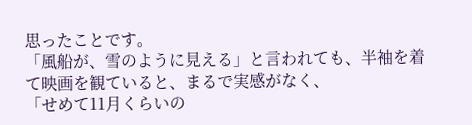思ったことです。
「風船が、雪のように見える」と言われても、半袖を着て映画を観ていると、まるで実感がなく、
「せめて11月くらいの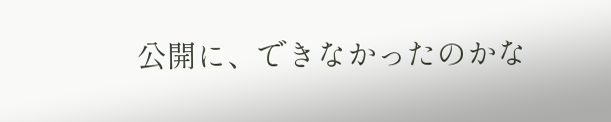公開に、できなかったのかな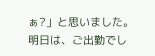ぁ?」と思いました。
明日は、ご出勤でし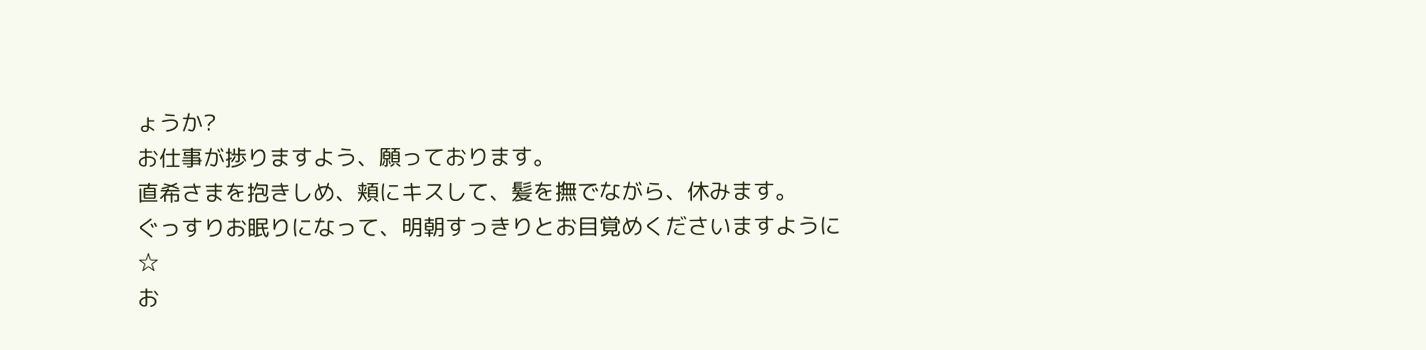ょうか?
お仕事が捗りますよう、願っております。
直希さまを抱きしめ、頬にキスして、髪を撫でながら、休みます。
ぐっすりお眠りになって、明朝すっきりとお目覚めくださいますように☆
お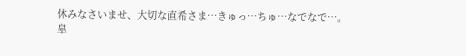休みなさいませ、大切な直希さま…きゅっ…ちゅ…なでなで…。
皐